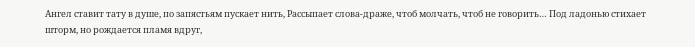Ангел ставит тату в душе, по запястьям пускает нить, Рассыпает слова-драже, чтоб молчать, чтоб не говорить… Под ладонью стихает шторм, но рождается пламя вдруг,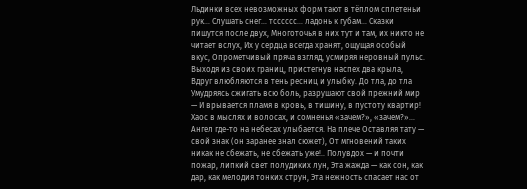Льдинки всех невозможных форм тают в тёплом сплетеньи рук… Слушать снег… тсссссс… ладонь к губам… Сказки пишутся после двух, Многоточья в них тут и там, их никто не читает вслух, Их у сердца всегда хранят, ощущая особый вкус, Опрометчивый пряча взгляд, усмиряя неровный пульс. Выходя из своих границ, пристегнув наспех два крыла, Вдруг влюбляются в тень ресниц и улыбку. До тла, до тла Умудряясь сжигать всю боль, разрушают свой прежний мир — И врывается пламя в кровь, в тишину, в пустоту квартир! Хаос в мыслях и волосах, и сомненья «зачем?», «зачем?»… Ангел где-то на небесах улыбается. На плече Оставляя тату — свой знак (он заранее знал сюжет), От мгновений таких никак не сбежать, не сбежать уже!.. Полувдох — и почти пожар, липкий свет полудиких лун, Эта жажда — как сон, как дар, как мелодия тонких струн, Эта нежность спасает нас от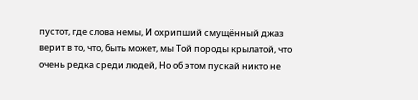пустот, где слова немы, И охрипший смущённый джаз верит в то, что, быть может, мы Той породы крылатой, что очень редка среди людей, Но об этом пускай никто не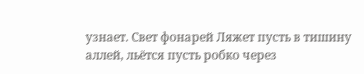узнает. Свет фонарей Ляжет пусть в тишину аллей, льётся пусть робко через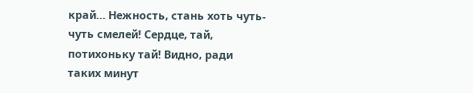край… Нежность, стань хоть чуть-чуть смелей! Сердце, тай, потихоньку тай! Видно, ради таких минут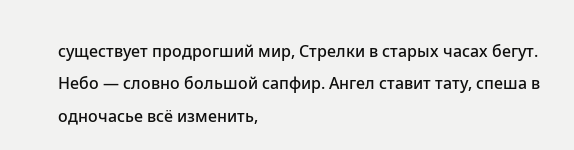существует продрогший мир, Стрелки в старых часах бегут. Небо — словно большой сапфир. Ангел ставит тату, спеша в одночасье всё изменить,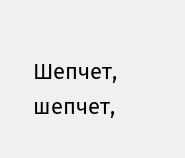Шепчет, шепчет,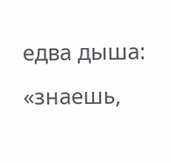едва дыша: «знаешь,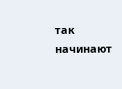так начинают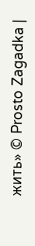жить» © Prosto Zagadka |